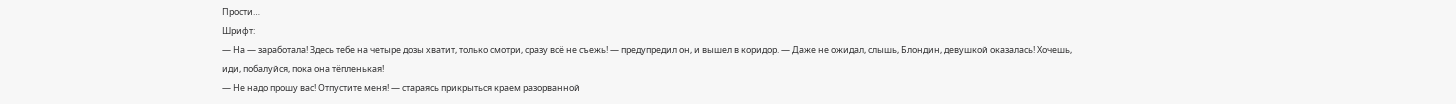Прости…
Шрифт:
— На — заработала! Здесь тебе на четыре дозы хватит, только смотри, сразу всё не съежь! — предупредил он, и вышел в коридор. — Даже не ожидал, слышь, Блондин, девушкой оказалась! Хочешь, иди, побалуйся, пока она тёпленькая!
— Не надо прошу вас! Отпустите меня! — стараясь прикрыться краем разорванной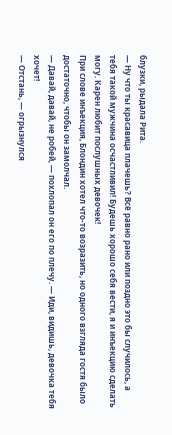блузки, рыдала Рита.
— Ну что ты красавица плачешь? Всё равно рано или поздно это бы случилось, а тебя такой мужчина осчастливил! Будешь хорошо себя вести, я и инъекцию сделать могу. Карен любит послушных девочек!
При слове инъекция, Блондин хотел что-то возразить, но одного взгляда гостя было достаточно, чтобы он замолчал.
— Давай, давай, не робей, — похлопал он его по плечу. — Иди, видишь, девочка тебя хочет!
— Отстань, — огрызнулся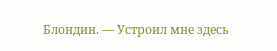Блондин. — Устроил мне здесь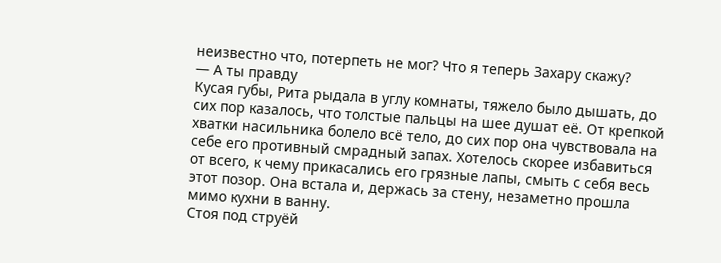неизвестно что, потерпеть не мог? Что я теперь Захару скажу?
— А ты правду
Кусая губы, Рита рыдала в углу комнаты, тяжело было дышать, до сих пор казалось, что толстые пальцы на шее душат её. От крепкой хватки насильника болело всё тело, до сих пор она чувствовала на себе его противный смрадный запах. Хотелось скорее избавиться от всего, к чему прикасались его грязные лапы, смыть с себя весь этот позор. Она встала и, держась за стену, незаметно прошла мимо кухни в ванну.
Стоя под струёй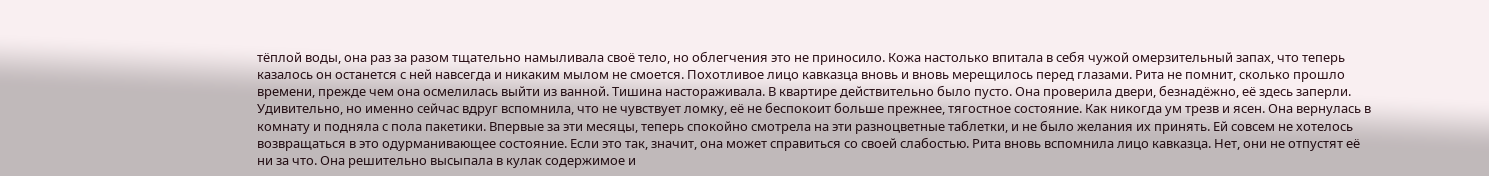тёплой воды, она раз за разом тщательно намыливала своё тело, но облегчения это не приносило. Кожа настолько впитала в себя чужой омерзительный запах, что теперь казалось он останется с ней навсегда и никаким мылом не смоется. Похотливое лицо кавказца вновь и вновь мерещилось перед глазами. Рита не помнит, сколько прошло времени, прежде чем она осмелилась выйти из ванной. Тишина настораживала. В квартире действительно было пусто. Она проверила двери, безнадёжно, её здесь заперли. Удивительно, но именно сейчас вдруг вспомнила, что не чувствует ломку, её не беспокоит больше прежнее, тягостное состояние. Как никогда ум трезв и ясен. Она вернулась в комнату и подняла с пола пакетики. Впервые за эти месяцы, теперь спокойно смотрела на эти разноцветные таблетки, и не было желания их принять. Ей совсем не хотелось возвращаться в это одурманивающее состояние. Если это так, значит, она может справиться со своей слабостью. Рита вновь вспомнила лицо кавказца. Нет, они не отпустят её ни за что. Она решительно высыпала в кулак содержимое и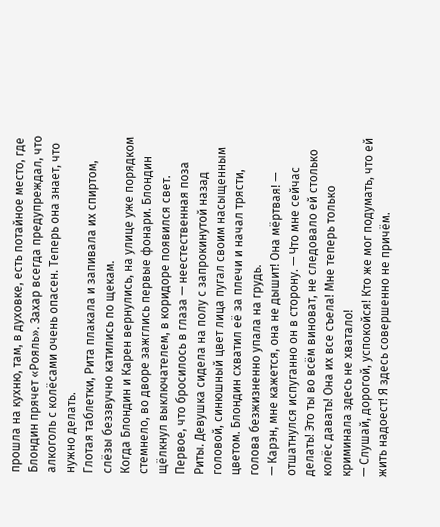прошла на кухню, там, в духовке, есть потайное место, где Блондин прячет «Рояль». Захар всегда предупреждал, что алкоголь с колёсами очень опасен. Теперь она знает, что нужно делать.
Глотая таблетки, Рита плакала и запивала их спиртом, слёзы беззвучно катились по щекам.
Когда Блондин и Карен вернулись, на улице уже порядком стемнело, во дворе зажглись первые фонари. Блондин щёлкнул выключателем, в коридоре появился свет. Первое, что бросилось в глаза — неестественная поза Риты. Девушка сидела на полу с запрокинутой назад головой, синюшный цвет лица пугал своим насыщенным цветом. Блондин схватил её за плечи и начал трясти, голова безжизненно упала на грудь.
— Карэн, мне кажется, она не дышит! Она мёртвая! — отшатнулся испуганно он в сторону. — Что мне сейчас делать! Это ты во всём виноват, не следовало ей столько колёс давать! Она их все съела! Мне теперь только криминала здесь не хватало!
— Слушай, дорогой, успокойся! Кто же мог подумать, что ей жить надоест! Я здесь совершенно не причём.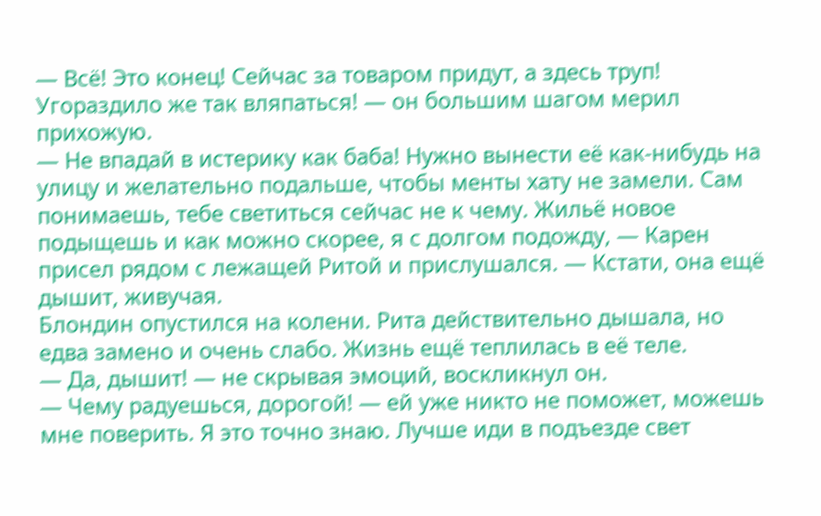— Всё! Это конец! Сейчас за товаром придут, а здесь труп! Угораздило же так вляпаться! — он большим шагом мерил прихожую.
— Не впадай в истерику как баба! Нужно вынести её как-нибудь на улицу и желательно подальше, чтобы менты хату не замели. Сам понимаешь, тебе светиться сейчас не к чему. Жильё новое подыщешь и как можно скорее, я с долгом подожду, — Карен присел рядом с лежащей Ритой и прислушался. — Кстати, она ещё дышит, живучая.
Блондин опустился на колени. Рита действительно дышала, но едва замено и очень слабо. Жизнь ещё теплилась в её теле.
— Да, дышит! — не скрывая эмоций, воскликнул он.
— Чему радуешься, дорогой! — ей уже никто не поможет, можешь мне поверить. Я это точно знаю. Лучше иди в подъезде свет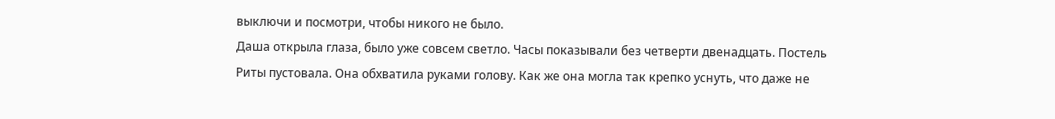выключи и посмотри, чтобы никого не было.
Даша открыла глаза, было уже совсем светло. Часы показывали без четверти двенадцать. Постель Риты пустовала. Она обхватила руками голову. Как же она могла так крепко уснуть, что даже не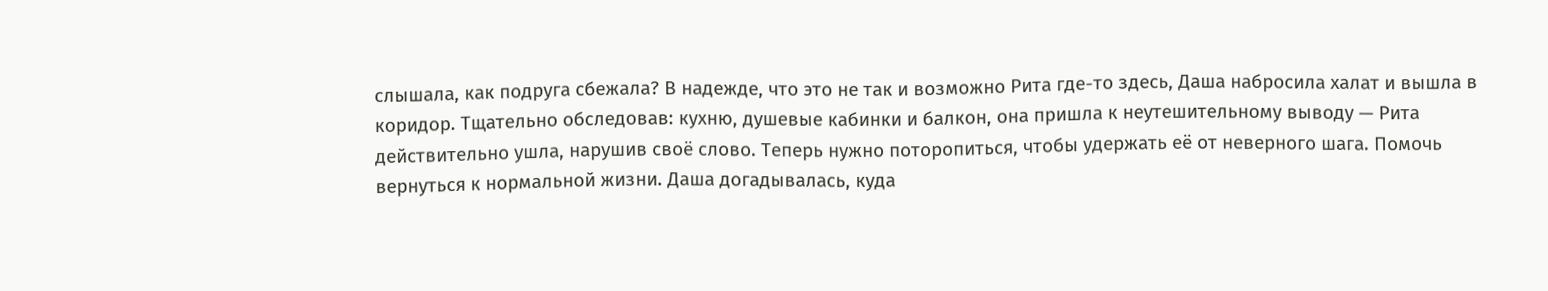слышала, как подруга сбежала? В надежде, что это не так и возможно Рита где-то здесь, Даша набросила халат и вышла в коридор. Тщательно обследовав: кухню, душевые кабинки и балкон, она пришла к неутешительному выводу — Рита действительно ушла, нарушив своё слово. Теперь нужно поторопиться, чтобы удержать её от неверного шага. Помочь вернуться к нормальной жизни. Даша догадывалась, куда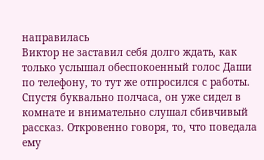направилась
Виктор не заставил себя долго ждать, как только услышал обеспокоенный голос Даши по телефону, то тут же отпросился с работы. Спустя буквально полчаса, он уже сидел в комнате и внимательно слушал сбивчивый рассказ. Откровенно говоря, то, что поведала ему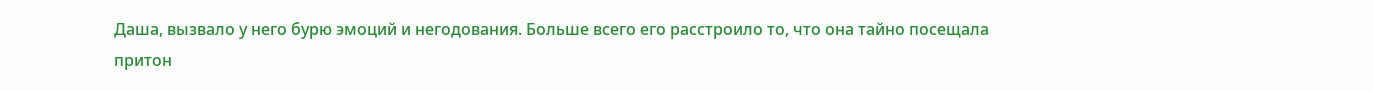Даша, вызвало у него бурю эмоций и негодования. Больше всего его расстроило то, что она тайно посещала притон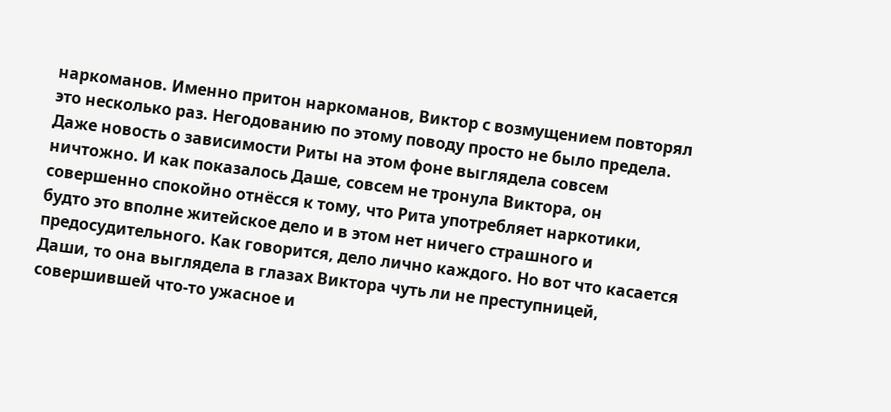наркоманов. Именно притон наркоманов, Виктор с возмущением повторял это несколько раз. Негодованию по этому поводу просто не было предела. Даже новость о зависимости Риты на этом фоне выглядела совсем ничтожно. И как показалось Даше, совсем не тронула Виктора, он совершенно спокойно отнёсся к тому, что Рита употребляет наркотики, будто это вполне житейское дело и в этом нет ничего страшного и предосудительного. Как говорится, дело лично каждого. Но вот что касается Даши, то она выглядела в глазах Виктора чуть ли не преступницей, совершившей что-то ужасное и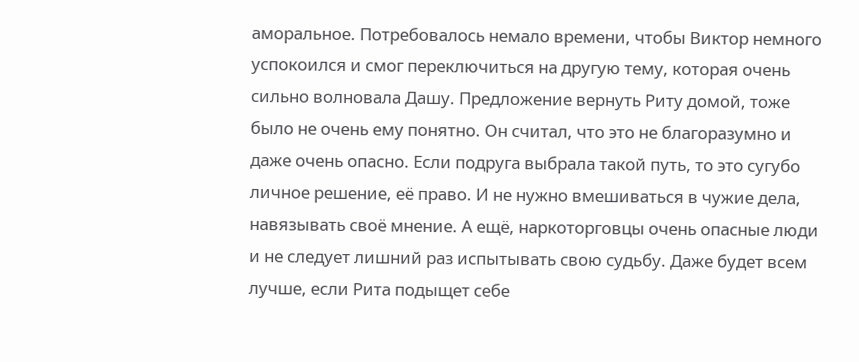аморальное. Потребовалось немало времени, чтобы Виктор немного успокоился и смог переключиться на другую тему, которая очень сильно волновала Дашу. Предложение вернуть Риту домой, тоже было не очень ему понятно. Он считал, что это не благоразумно и даже очень опасно. Если подруга выбрала такой путь, то это сугубо личное решение, её право. И не нужно вмешиваться в чужие дела, навязывать своё мнение. А ещё, наркоторговцы очень опасные люди и не следует лишний раз испытывать свою судьбу. Даже будет всем лучше, если Рита подыщет себе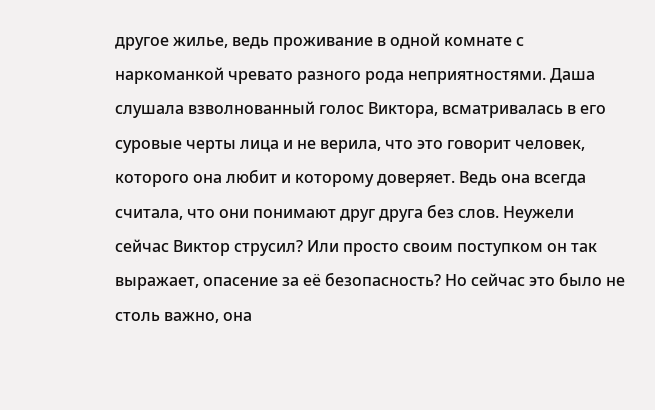другое жилье, ведь проживание в одной комнате с наркоманкой чревато разного рода неприятностями. Даша слушала взволнованный голос Виктора, всматривалась в его суровые черты лица и не верила, что это говорит человек, которого она любит и которому доверяет. Ведь она всегда считала, что они понимают друг друга без слов. Неужели сейчас Виктор струсил? Или просто своим поступком он так выражает, опасение за её безопасность? Но сейчас это было не столь важно, она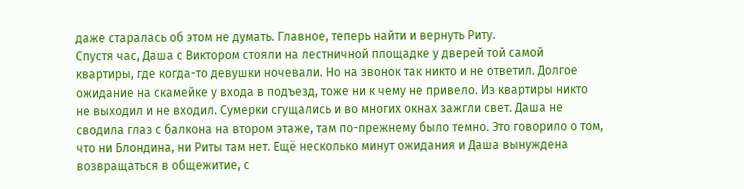даже старалась об этом не думать. Главное, теперь найти и вернуть Риту.
Спустя час, Даша с Виктором стояли на лестничной площадке у дверей той самой квартиры, где когда-то девушки ночевали. Но на звонок так никто и не ответил. Долгое ожидание на скамейке у входа в подъезд, тоже ни к чему не привело. Из квартиры никто не выходил и не входил. Сумерки сгущались и во многих окнах зажгли свет. Даша не сводила глаз с балкона на втором этаже, там по-прежнему было темно. Это говорило о том, что ни Блондина, ни Риты там нет. Ещё несколько минут ожидания и Даша вынуждена возвращаться в общежитие, с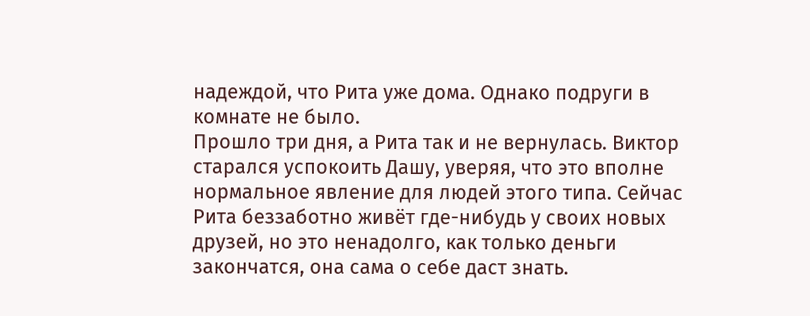надеждой, что Рита уже дома. Однако подруги в комнате не было.
Прошло три дня, а Рита так и не вернулась. Виктор старался успокоить Дашу, уверяя, что это вполне нормальное явление для людей этого типа. Сейчас Рита беззаботно живёт где-нибудь у своих новых друзей, но это ненадолго, как только деньги закончатся, она сама о себе даст знать.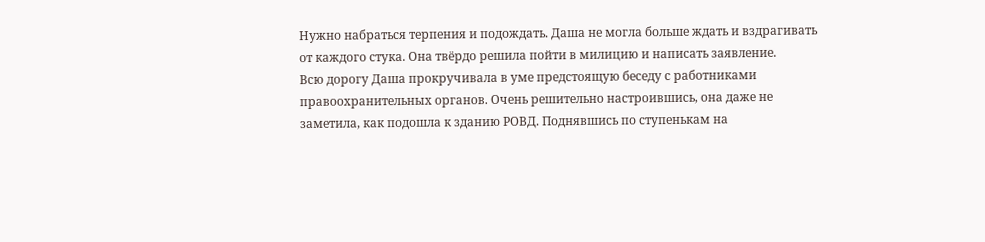Нужно набраться терпения и подождать. Даша не могла больше ждать и вздрагивать от каждого стука. Она твёрдо решила пойти в милицию и написать заявление.
Всю дорогу Даша прокручивала в уме предстоящую беседу с работниками правоохранительных органов. Очень решительно настроившись, она даже не заметила, как подошла к зданию РОВД. Поднявшись по ступенькам на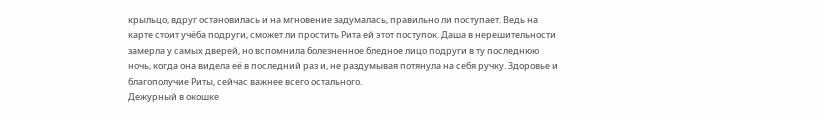крыльцо, вдруг остановилась и на мгновение задумалась, правильно ли поступает. Ведь на карте стоит учёба подруги, сможет ли простить Рита ей этот поступок. Даша в нерешительности замерла у самых дверей, но вспомнила болезненное бледное лицо подруги в ту последнюю ночь, когда она видела её в последний раз и, не раздумывая потянула на себя ручку. Здоровье и благополучие Риты, сейчас важнее всего остального.
Дежурный в окошке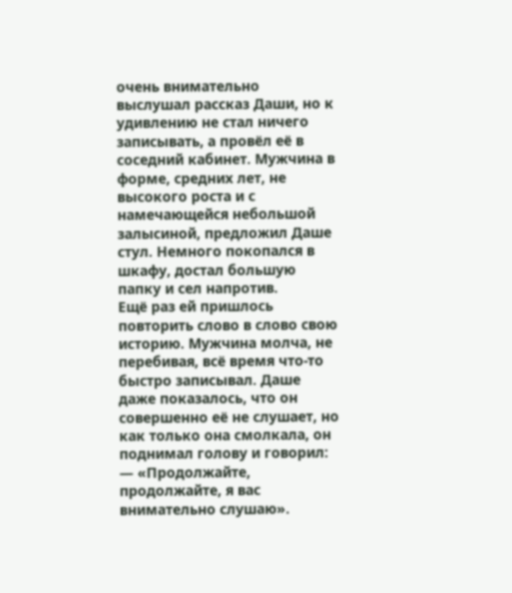очень внимательно выслушал рассказ Даши, но к удивлению не стал ничего записывать, а провёл её в соседний кабинет. Мужчина в форме, средних лет, не высокого роста и с намечающейся небольшой залысиной, предложил Даше стул. Немного покопался в шкафу, достал большую папку и сел напротив.
Ещё раз ей пришлось повторить слово в слово свою историю. Мужчина молча, не перебивая, всё время что-то быстро записывал. Даше даже показалось, что он совершенно её не слушает, но как только она смолкала, он поднимал голову и говорил: — «Продолжайте, продолжайте, я вас внимательно слушаю».